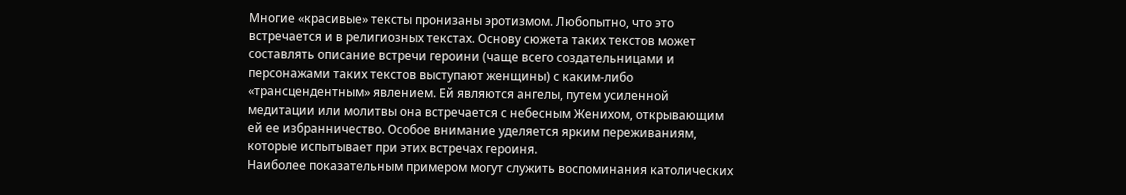Многие «красивые» тексты пронизаны эротизмом. Любопытно, что это встречается и в религиозных текстах. Основу сюжета таких текстов может составлять описание встречи героини (чаще всего создательницами и персонажами таких текстов выступают женщины) с каким-либо «трансцендентным» явлением. Ей являются ангелы, путем усиленной медитации или молитвы она встречается с небесным Женихом, открывающим ей ее избранничество. Особое внимание уделяется ярким переживаниям, которые испытывает при этих встречах героиня.
Наиболее показательным примером могут служить воспоминания католических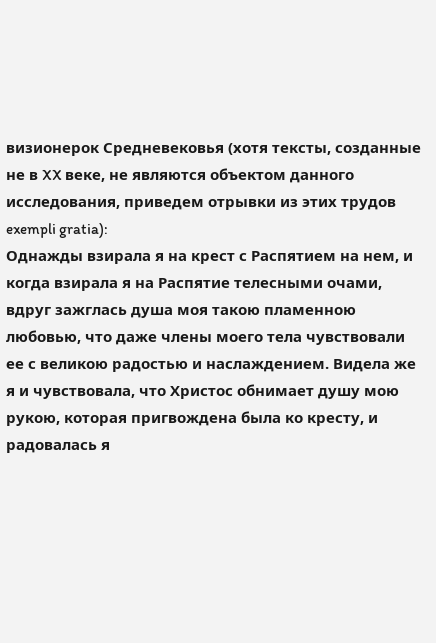визионерок Средневековья (хотя тексты, созданные не в XX веке, не являются объектом данного исследования, приведем отрывки из этих трудов exempli gratia):
Однажды взирала я на крест с Распятием на нем, и когда взирала я на Распятие телесными очами, вдруг зажглась душа моя такою пламенною любовью, что даже члены моего тела чувствовали ее с великою радостью и наслаждением. Видела же я и чувствовала, что Христос обнимает душу мою рукою, которая пригвождена была ко кресту, и радовалась я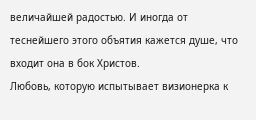величайшей радостью. И иногда от теснейшего этого объятия кажется душе, что входит она в бок Христов.
Любовь, которую испытывает визионерка к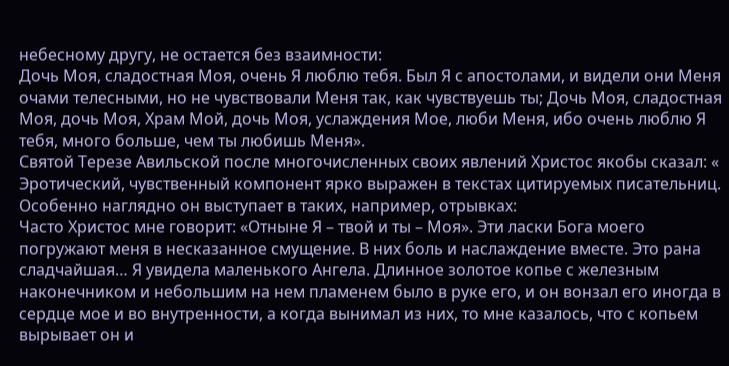небесному другу, не остается без взаимности:
Дочь Моя, сладостная Моя, очень Я люблю тебя. Был Я с апостолами, и видели они Меня очами телесными, но не чувствовали Меня так, как чувствуешь ты; Дочь Моя, сладостная Моя, дочь Моя, Храм Мой, дочь Моя, услаждения Мое, люби Меня, ибо очень люблю Я тебя, много больше, чем ты любишь Меня».
Святой Терезе Авильской после многочисленных своих явлений Христос якобы сказал: «
Эротический, чувственный компонент ярко выражен в текстах цитируемых писательниц. Особенно наглядно он выступает в таких, например, отрывках:
Часто Христос мне говорит: «Отныне Я – твой и ты – Моя». Эти ласки Бога моего погружают меня в несказанное смущение. В них боль и наслаждение вместе. Это рана сладчайшая… Я увидела маленького Ангела. Длинное золотое копье с железным наконечником и небольшим на нем пламенем было в руке его, и он вонзал его иногда в сердце мое и во внутренности, а когда вынимал из них, то мне казалось, что с копьем вырывает он и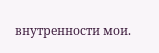внутренности мои.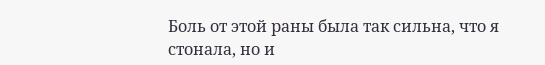Боль от этой раны была так сильна, что я стонала, но и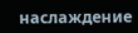наслаждение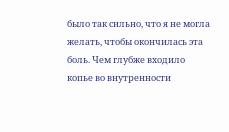было так сильно, что я не могла желать, чтобы окончилась эта боль. Чем глубже входило копье во внутренности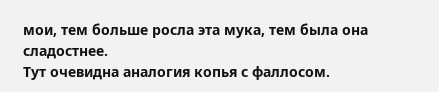мои, тем больше росла эта мука, тем была она сладостнее.
Тут очевидна аналогия копья с фаллосом.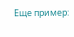Еще пример: